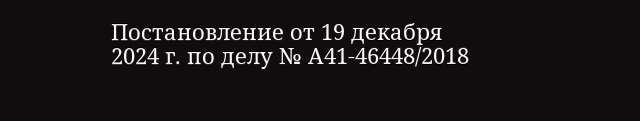Постановление от 19 декабря 2024 г. по делу № А41-46448/2018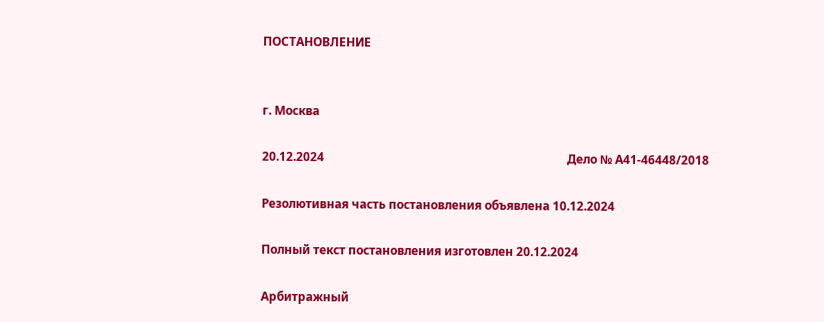ПОСТАНОВЛЕНИЕ


г. Москва

20.12.2024                                                                                 Дело № А41-46448/2018

Резолютивная часть постановления объявлена 10.12.2024

Полный текст постановления изготовлен 20.12.2024

Арбитражный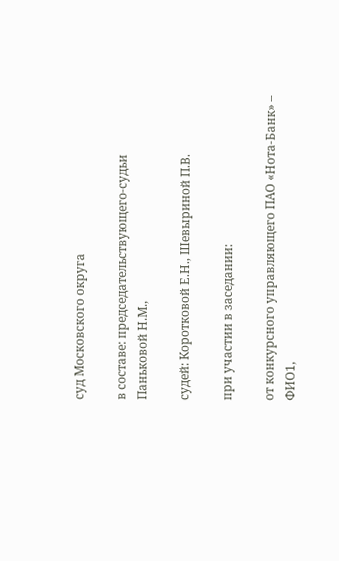суд Московского округа

в составе: председательствующего-судьи Паньковой Н.М.,

судей: Коротковой Е.Н., Шевыриной П.В.

при участии в заседании:

от конкурсного управляющего ПАО «Нота-Банк» – ФИО1,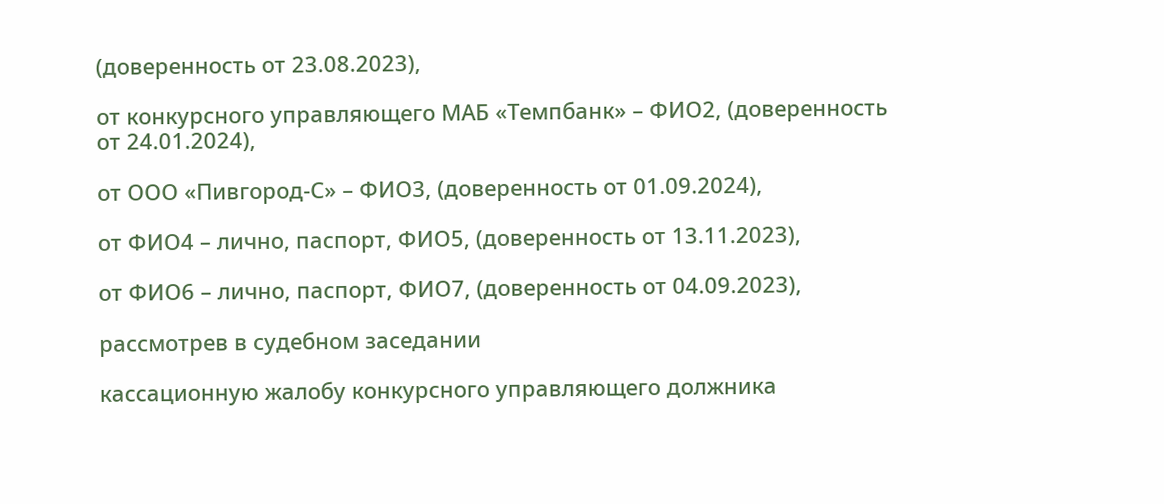(доверенность от 23.08.2023),

от конкурсного управляющего МАБ «Темпбанк» – ФИО2, (доверенность от 24.01.2024),

от ООО «Пивгород-С» – ФИО3, (доверенность от 01.09.2024),

от ФИО4 – лично, паспорт, ФИО5, (доверенность от 13.11.2023),

от ФИО6 – лично, паспорт, ФИО7, (доверенность от 04.09.2023),

рассмотрев в судебном заседании

кассационную жалобу конкурсного управляющего должника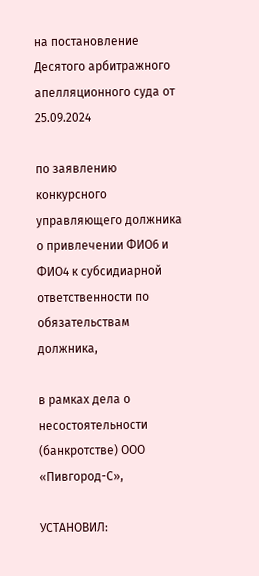на постановление Десятого арбитражного апелляционного суда от 25.09.2024

по заявлению конкурсного управляющего должника о привлечении ФИО6 и ФИО4 к субсидиарной ответственности по обязательствам должника,

в рамках дела о несостоятельности (банкротстве) ООО «Пивгород-С»,

УСТАНОВИЛ: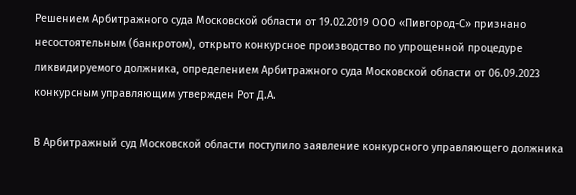Решением Арбитражного суда Московской области от 19.02.2019 ООО «Пивгород-С» признано несостоятельным (банкротом), открыто конкурсное производство по упрощенной процедуре ликвидируемого должника, определением Арбитражного суда Московской области от 06.09.2023 конкурсным управляющим утвержден Рот Д.А.

В Арбитражный суд Московской области поступило заявление конкурсного управляющего должника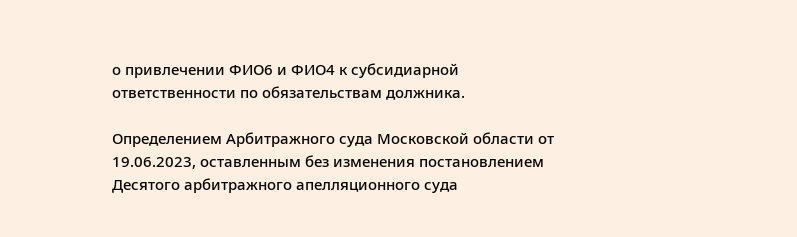о привлечении ФИО6 и ФИО4 к субсидиарной ответственности по обязательствам должника.

Определением Арбитражного суда Московской области от 19.06.2023, оставленным без изменения постановлением Десятого арбитражного апелляционного суда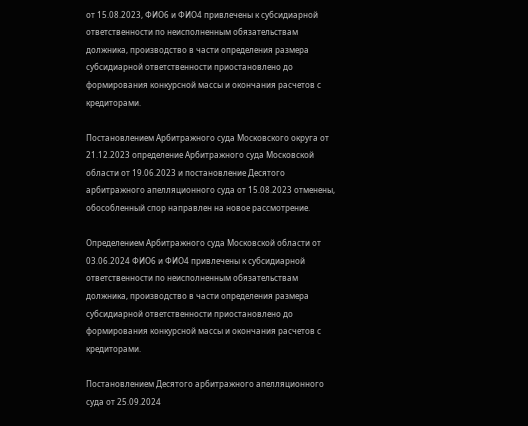от 15.08.2023, ФИО6 и ФИО4 привлечены к субсидиарной ответственности по неисполненным обязательствам должника, производство в части определения размера субсидиарной ответственности приостановлено до формирования конкурсной массы и окончания расчетов с кредиторами.

Постановлением Арбитражного суда Московского округа от 21.12.2023 определение Арбитражного суда Московской области от 19.06.2023 и постановление Десятого арбитражного апелляционного суда от 15.08.2023 отменены, обособленный спор направлен на новое рассмотрение.

Определением Арбитражного суда Московской области от 03.06.2024 ФИО6 и ФИО4 привлечены к субсидиарной ответственности по неисполненным обязательствам должника, производство в части определения размера субсидиарной ответственности приостановлено до формирования конкурсной массы и окончания расчетов с кредиторами.

Постановлением Десятого арбитражного апелляционного суда от 25.09.2024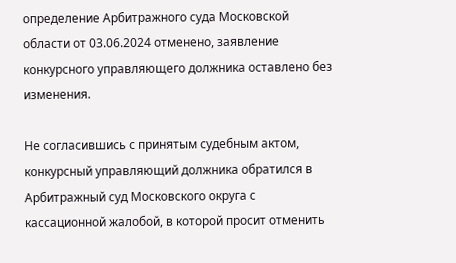определение Арбитражного суда Московской области от 03.06.2024 отменено, заявление конкурсного управляющего должника оставлено без изменения.

Не согласившись с принятым судебным актом, конкурсный управляющий должника обратился в Арбитражный суд Московского округа с кассационной жалобой, в которой просит отменить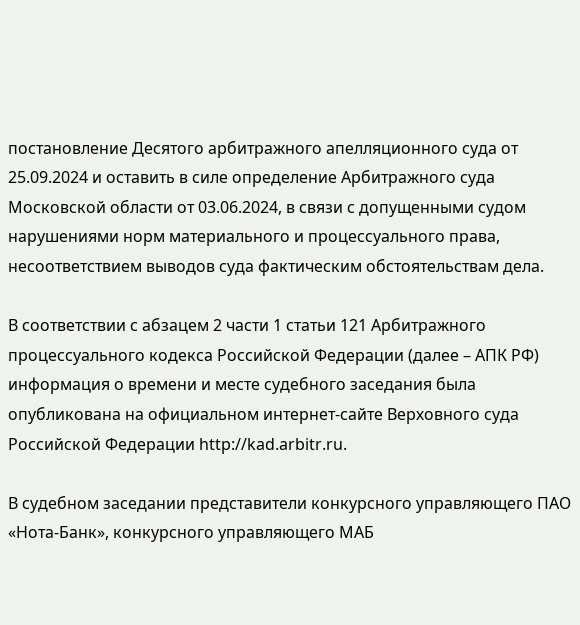постановление Десятого арбитражного апелляционного суда от 25.09.2024 и оставить в силе определение Арбитражного суда Московской области от 03.06.2024, в связи с допущенными судом нарушениями норм материального и процессуального права, несоответствием выводов суда фактическим обстоятельствам дела.

В соответствии с абзацем 2 части 1 статьи 121 Арбитражного процессуального кодекса Российской Федерации (далее – АПК РФ) информация о времени и месте судебного заседания была опубликована на официальном интернет-сайте Верховного суда Российской Федерации http://kad.arbitr.ru.

В судебном заседании представители конкурсного управляющего ПАО «Нота-Банк», конкурсного управляющего МАБ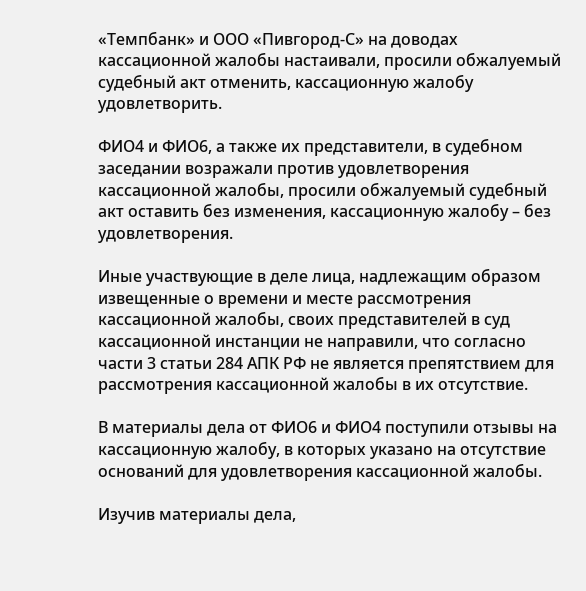«Темпбанк» и ООО «Пивгород-С» на доводах кассационной жалобы настаивали, просили обжалуемый судебный акт отменить, кассационную жалобу удовлетворить.

ФИО4 и ФИО6, а также их представители, в судебном заседании возражали против удовлетворения кассационной жалобы, просили обжалуемый судебный акт оставить без изменения, кассационную жалобу – без удовлетворения.

Иные участвующие в деле лица, надлежащим образом извещенные о времени и месте рассмотрения кассационной жалобы, своих представителей в суд кассационной инстанции не направили, что согласно части 3 статьи 284 АПК РФ не является препятствием для рассмотрения кассационной жалобы в их отсутствие.

В материалы дела от ФИО6 и ФИО4 поступили отзывы на кассационную жалобу, в которых указано на отсутствие оснований для удовлетворения кассационной жалобы.

Изучив материалы дела,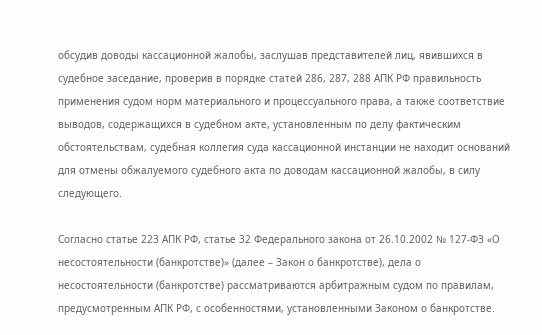обсудив доводы кассационной жалобы, заслушав представителей лиц, явившихся в судебное заседание, проверив в порядке статей 286, 287, 288 АПК РФ правильность применения судом норм материального и процессуального права, а также соответствие выводов, содержащихся в судебном акте, установленным по делу фактическим обстоятельствам, судебная коллегия суда кассационной инстанции не находит оснований для отмены обжалуемого судебного акта по доводам кассационной жалобы, в силу следующего.

Согласно статье 223 АПК РФ, статье 32 Федерального закона от 26.10.2002 № 127-ФЗ «О несостоятельности (банкротстве)» (далее – Закон о банкротстве), дела о несостоятельности (банкротстве) рассматриваются арбитражным судом по правилам, предусмотренным АПК РФ, с особенностями, установленными Законом о банкротстве.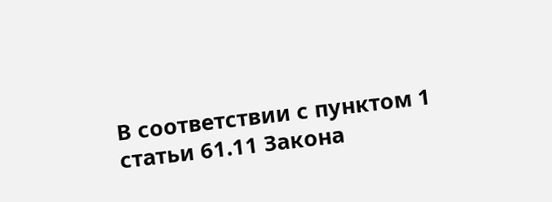В соответствии с пунктом 1 статьи 61.11 Закона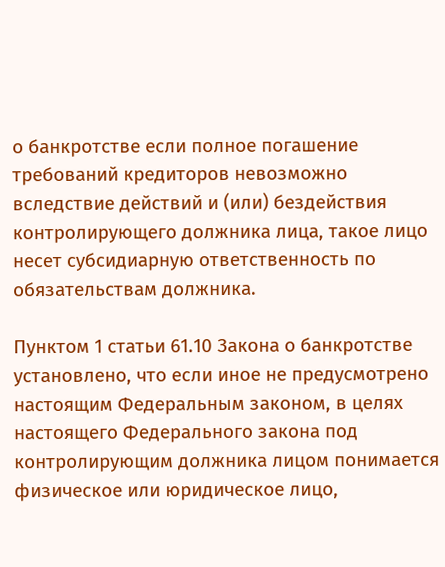о банкротстве если полное погашение требований кредиторов невозможно вследствие действий и (или) бездействия контролирующего должника лица, такое лицо несет субсидиарную ответственность по обязательствам должника.

Пунктом 1 статьи 61.10 Закона о банкротстве установлено, что если иное не предусмотрено настоящим Федеральным законом, в целях настоящего Федерального закона под контролирующим должника лицом понимается физическое или юридическое лицо,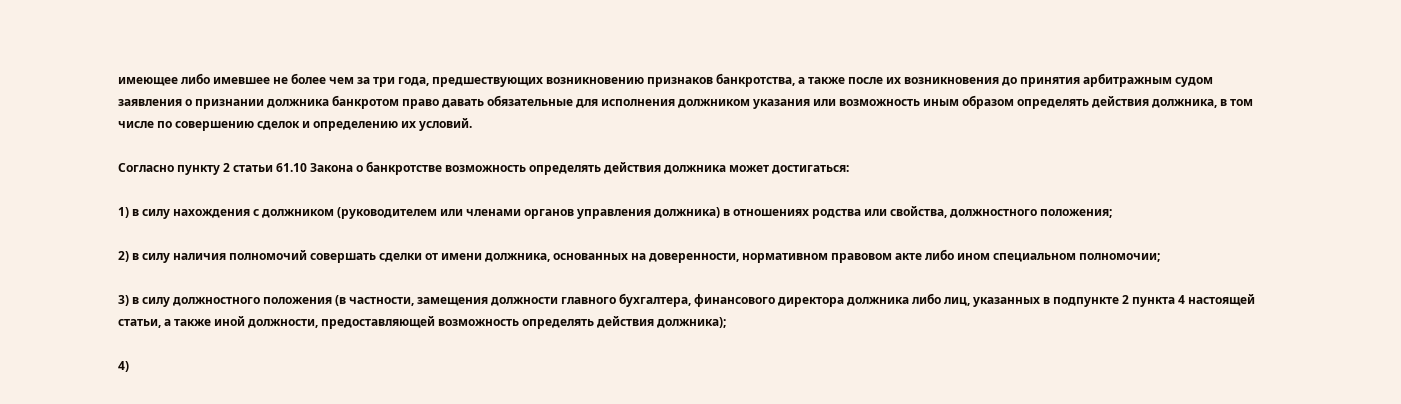имеющее либо имевшее не более чем за три года, предшествующих возникновению признаков банкротства, а также после их возникновения до принятия арбитражным судом заявления о признании должника банкротом право давать обязательные для исполнения должником указания или возможность иным образом определять действия должника, в том числе по совершению сделок и определению их условий.

Согласно пункту 2 статьи 61.10 Закона о банкротстве возможность определять действия должника может достигаться:

1) в силу нахождения с должником (руководителем или членами органов управления должника) в отношениях родства или свойства, должностного положения;

2) в силу наличия полномочий совершать сделки от имени должника, основанных на доверенности, нормативном правовом акте либо ином специальном полномочии;

3) в силу должностного положения (в частности, замещения должности главного бухгалтера, финансового директора должника либо лиц, указанных в подпункте 2 пункта 4 настоящей статьи, а также иной должности, предоставляющей возможность определять действия должника);

4)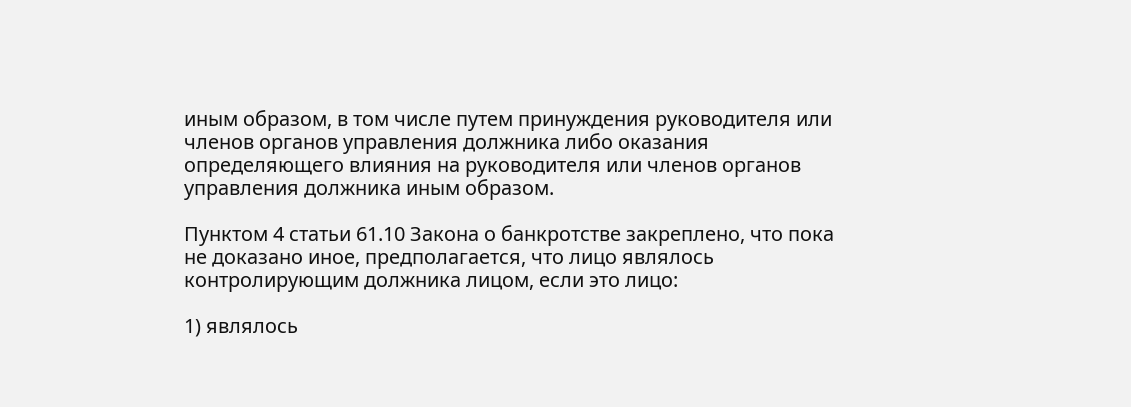иным образом, в том числе путем принуждения руководителя или членов органов управления должника либо оказания определяющего влияния на руководителя или членов органов управления должника иным образом.

Пунктом 4 статьи 61.10 Закона о банкротстве закреплено, что пока не доказано иное, предполагается, что лицо являлось контролирующим должника лицом, если это лицо:

1) являлось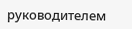руководителем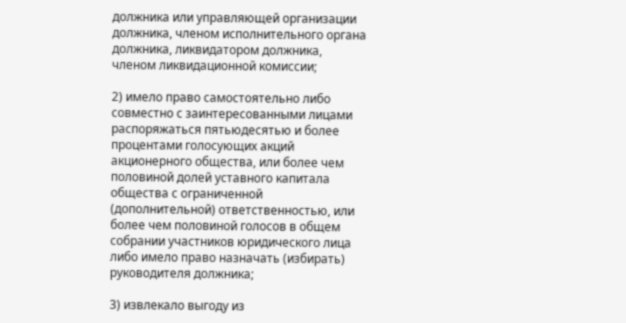должника или управляющей организации должника, членом исполнительного органа должника, ликвидатором должника, членом ликвидационной комиссии;

2) имело право самостоятельно либо совместно с заинтересованными лицами распоряжаться пятьюдесятью и более процентами голосующих акций акционерного общества, или более чем половиной долей уставного капитала общества с ограниченной (дополнительной) ответственностью, или более чем половиной голосов в общем собрании участников юридического лица либо имело право назначать (избирать) руководителя должника;

3) извлекало выгоду из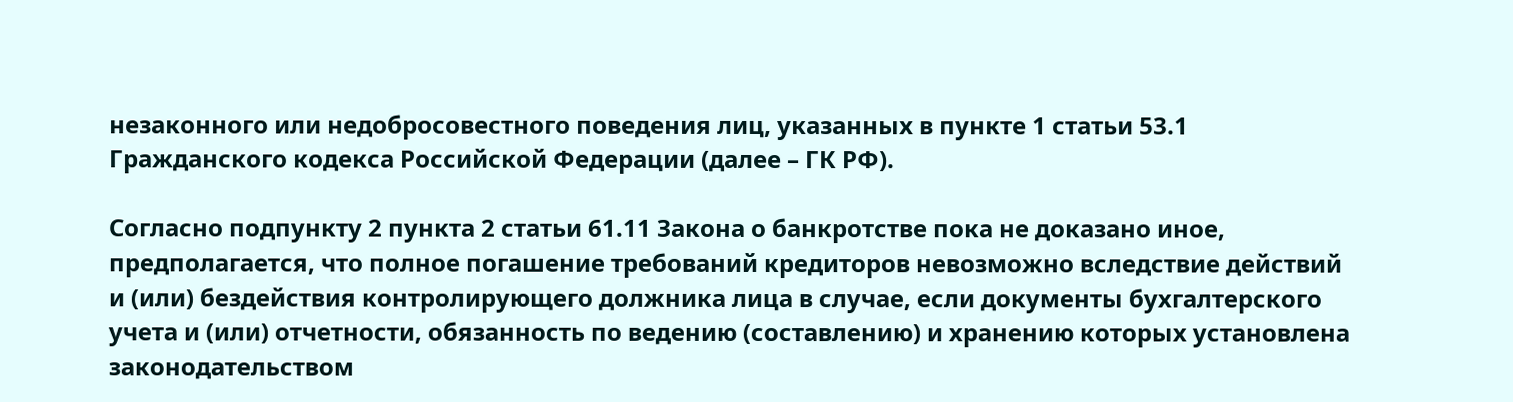незаконного или недобросовестного поведения лиц, указанных в пункте 1 статьи 53.1 Гражданского кодекса Российской Федерации (далее – ГК РФ).

Согласно подпункту 2 пункта 2 статьи 61.11 Закона о банкротстве пока не доказано иное, предполагается, что полное погашение требований кредиторов невозможно вследствие действий и (или) бездействия контролирующего должника лица в случае, если документы бухгалтерского учета и (или) отчетности, обязанность по ведению (составлению) и хранению которых установлена законодательством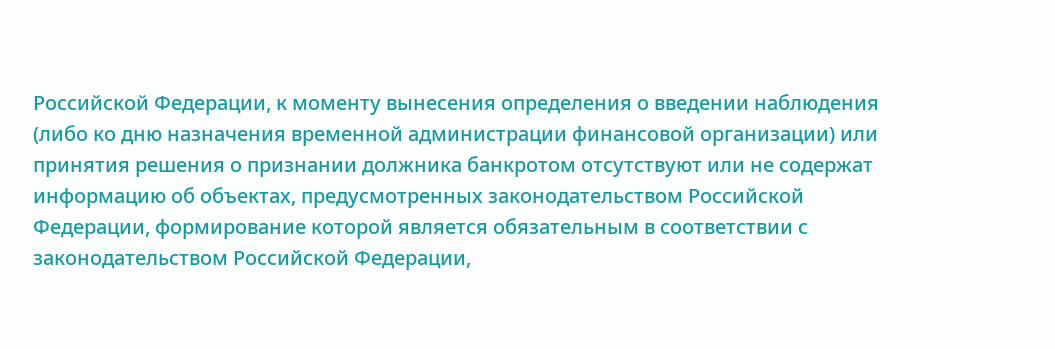Российской Федерации, к моменту вынесения определения о введении наблюдения (либо ко дню назначения временной администрации финансовой организации) или принятия решения о признании должника банкротом отсутствуют или не содержат информацию об объектах, предусмотренных законодательством Российской Федерации, формирование которой является обязательным в соответствии с законодательством Российской Федерации,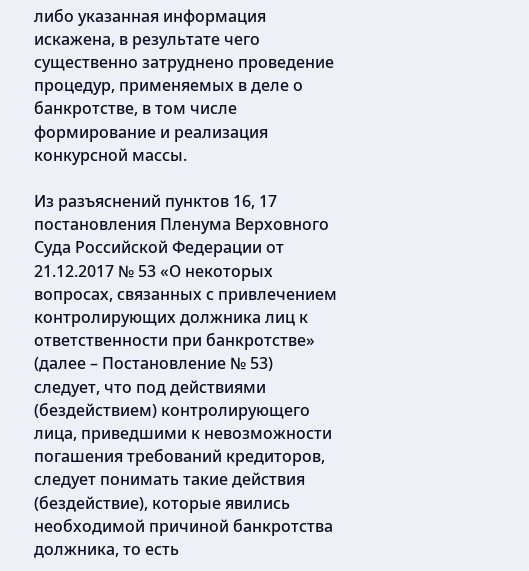либо указанная информация искажена, в результате чего существенно затруднено проведение процедур, применяемых в деле о банкротстве, в том числе формирование и реализация конкурсной массы.

Из разъяснений пунктов 16, 17 постановления Пленума Верховного Суда Российской Федерации от 21.12.2017 № 53 «О некоторых вопросах, связанных с привлечением контролирующих должника лиц к ответственности при банкротстве» (далее – Постановление № 53) следует, что под действиями (бездействием) контролирующего лица, приведшими к невозможности погашения требований кредиторов, следует понимать такие действия (бездействие), которые явились необходимой причиной банкротства должника, то есть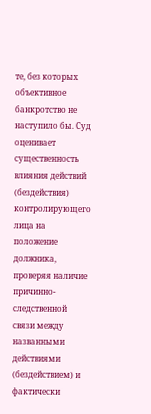те, без которых объективное банкротство не наступило бы. Суд оценивает существенность влияния действий (бездействия) контролирующего лица на положение должника, проверяя наличие причинно-следственной связи между названными действиями (бездействием) и фактически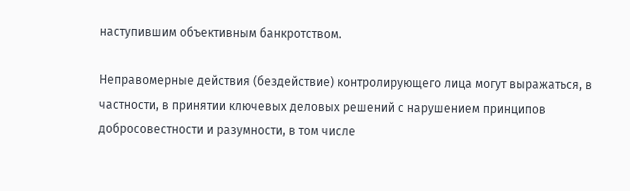наступившим объективным банкротством.

Неправомерные действия (бездействие) контролирующего лица могут выражаться, в частности, в принятии ключевых деловых решений с нарушением принципов добросовестности и разумности, в том числе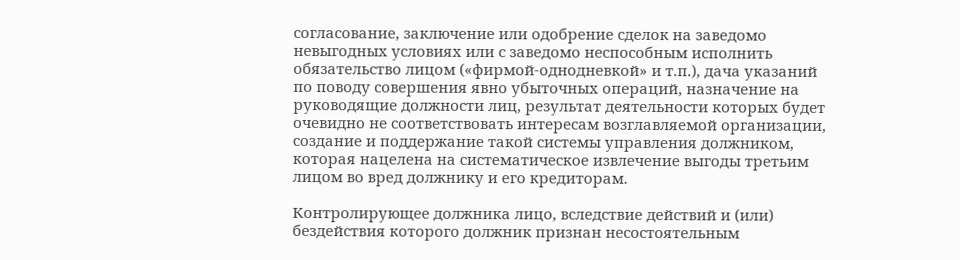согласование, заключение или одобрение сделок на заведомо невыгодных условиях или с заведомо неспособным исполнить обязательство лицом («фирмой-однодневкой» и т.п.), дача указаний по поводу совершения явно убыточных операций, назначение на руководящие должности лиц, результат деятельности которых будет очевидно не соответствовать интересам возглавляемой организации, создание и поддержание такой системы управления должником, которая нацелена на систематическое извлечение выгоды третьим лицом во вред должнику и его кредиторам.

Контролирующее должника лицо, вследствие действий и (или) бездействия которого должник признан несостоятельным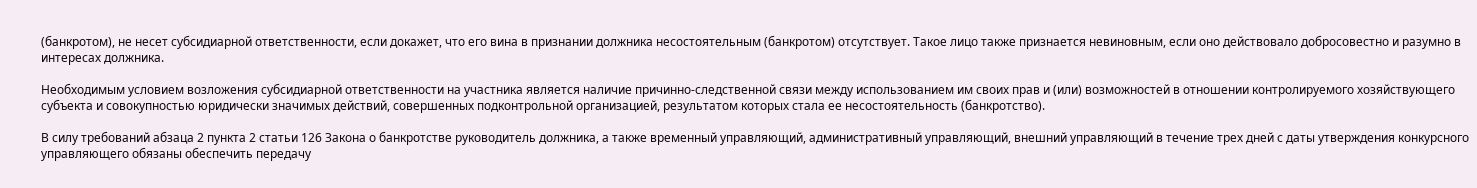(банкротом), не несет субсидиарной ответственности, если докажет, что его вина в признании должника несостоятельным (банкротом) отсутствует. Такое лицо также признается невиновным, если оно действовало добросовестно и разумно в интересах должника.

Необходимым условием возложения субсидиарной ответственности на участника является наличие причинно-следственной связи между использованием им своих прав и (или) возможностей в отношении контролируемого хозяйствующего субъекта и совокупностью юридически значимых действий, совершенных подконтрольной организацией, результатом которых стала ее несостоятельность (банкротство).

В силу требований абзаца 2 пункта 2 статьи 126 Закона о банкротстве руководитель должника, а также временный управляющий, административный управляющий, внешний управляющий в течение трех дней с даты утверждения конкурсного управляющего обязаны обеспечить передачу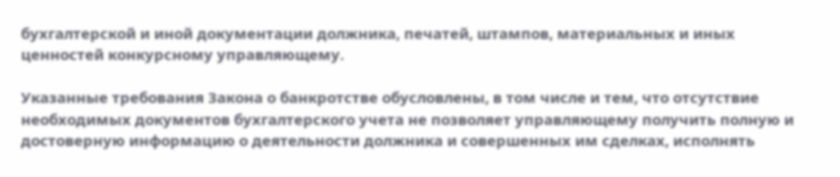бухгалтерской и иной документации должника, печатей, штампов, материальных и иных ценностей конкурсному управляющему.

Указанные требования Закона о банкротстве обусловлены, в том числе и тем, что отсутствие необходимых документов бухгалтерского учета не позволяет управляющему получить полную и достоверную информацию о деятельности должника и совершенных им сделках, исполнять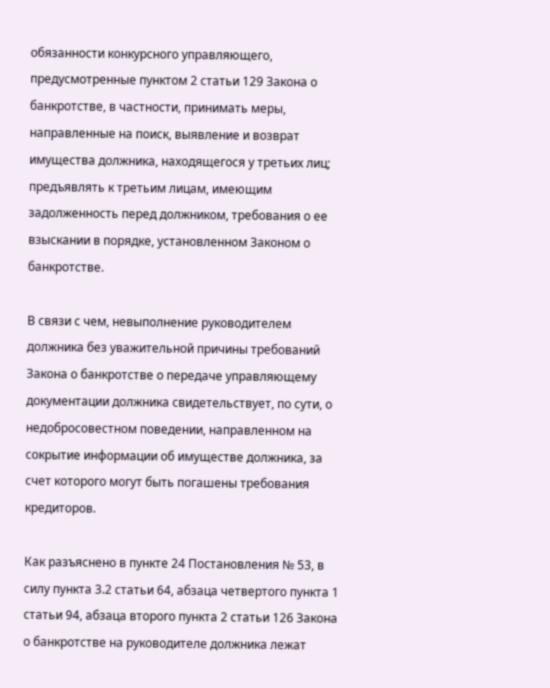обязанности конкурсного управляющего, предусмотренные пунктом 2 статьи 129 Закона о банкротстве, в частности, принимать меры, направленные на поиск, выявление и возврат имущества должника, находящегося у третьих лиц; предъявлять к третьим лицам, имеющим задолженность перед должником, требования о ее взыскании в порядке, установленном Законом о банкротстве.

В связи с чем, невыполнение руководителем должника без уважительной причины требований Закона о банкротстве о передаче управляющему документации должника свидетельствует, по сути, о недобросовестном поведении, направленном на сокрытие информации об имуществе должника, за счет которого могут быть погашены требования кредиторов.

Как разъяснено в пункте 24 Постановления № 53, в силу пункта 3.2 статьи 64, абзаца четвертого пункта 1 статьи 94, абзаца второго пункта 2 статьи 126 Закона о банкротстве на руководителе должника лежат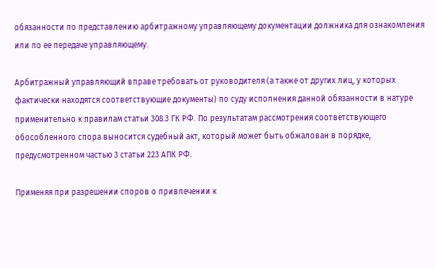обязанности по представлению арбитражному управляющему документации должника для ознакомления или по ее передаче управляющему.

Арбитражный управляющий вправе требовать от руководителя (а также от других лиц, у которых фактически находятся соответствующие документы) по суду исполнения данной обязанности в натуре применительно к правилам статьи 308.3 ГК РФ. По результатам рассмотрения соответствующего обособленного спора выносится судебный акт, который может быть обжалован в порядке, предусмотренном частью 3 статьи 223 АПК РФ.

Применяя при разрешении споров о привлечении к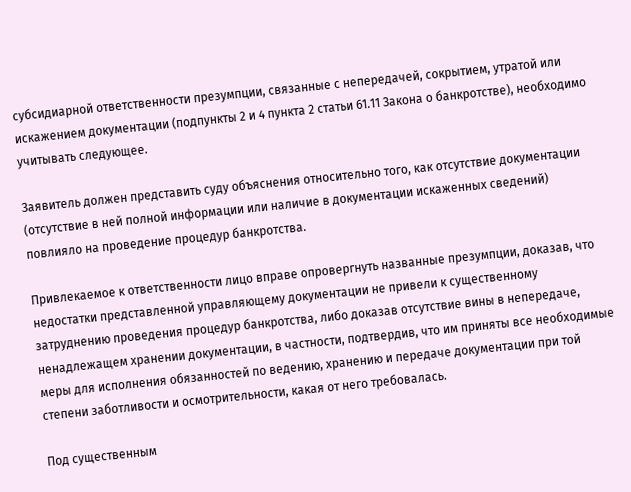субсидиарной ответственности презумпции, связанные с непередачей, сокрытием, утратой или искажением документации (подпункты 2 и 4 пункта 2 статьи 61.11 Закона о банкротстве), необходимо учитывать следующее.

Заявитель должен представить суду объяснения относительно того, как отсутствие документации (отсутствие в ней полной информации или наличие в документации искаженных сведений) повлияло на проведение процедур банкротства.

Привлекаемое к ответственности лицо вправе опровергнуть названные презумпции, доказав, что недостатки представленной управляющему документации не привели к существенному затруднению проведения процедур банкротства, либо доказав отсутствие вины в непередаче, ненадлежащем хранении документации, в частности, подтвердив, что им приняты все необходимые меры для исполнения обязанностей по ведению, хранению и передаче документации при той степени заботливости и осмотрительности, какая от него требовалась.

Под существенным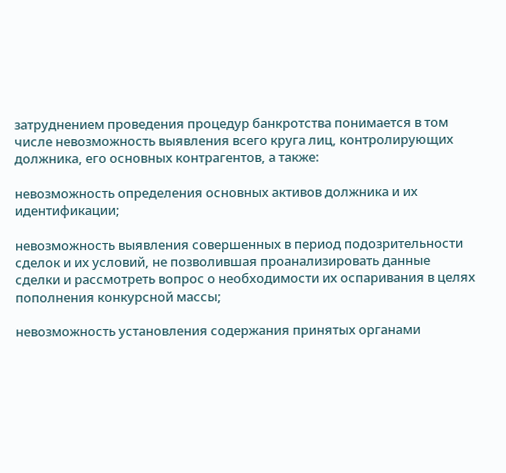затруднением проведения процедур банкротства понимается в том числе невозможность выявления всего круга лиц, контролирующих должника, его основных контрагентов, а также:

невозможность определения основных активов должника и их идентификации;

невозможность выявления совершенных в период подозрительности сделок и их условий, не позволившая проанализировать данные сделки и рассмотреть вопрос о необходимости их оспаривания в целях пополнения конкурсной массы;

невозможность установления содержания принятых органами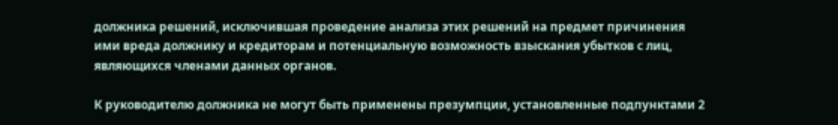должника решений, исключившая проведение анализа этих решений на предмет причинения ими вреда должнику и кредиторам и потенциальную возможность взыскания убытков с лиц, являющихся членами данных органов.

К руководителю должника не могут быть применены презумпции, установленные подпунктами 2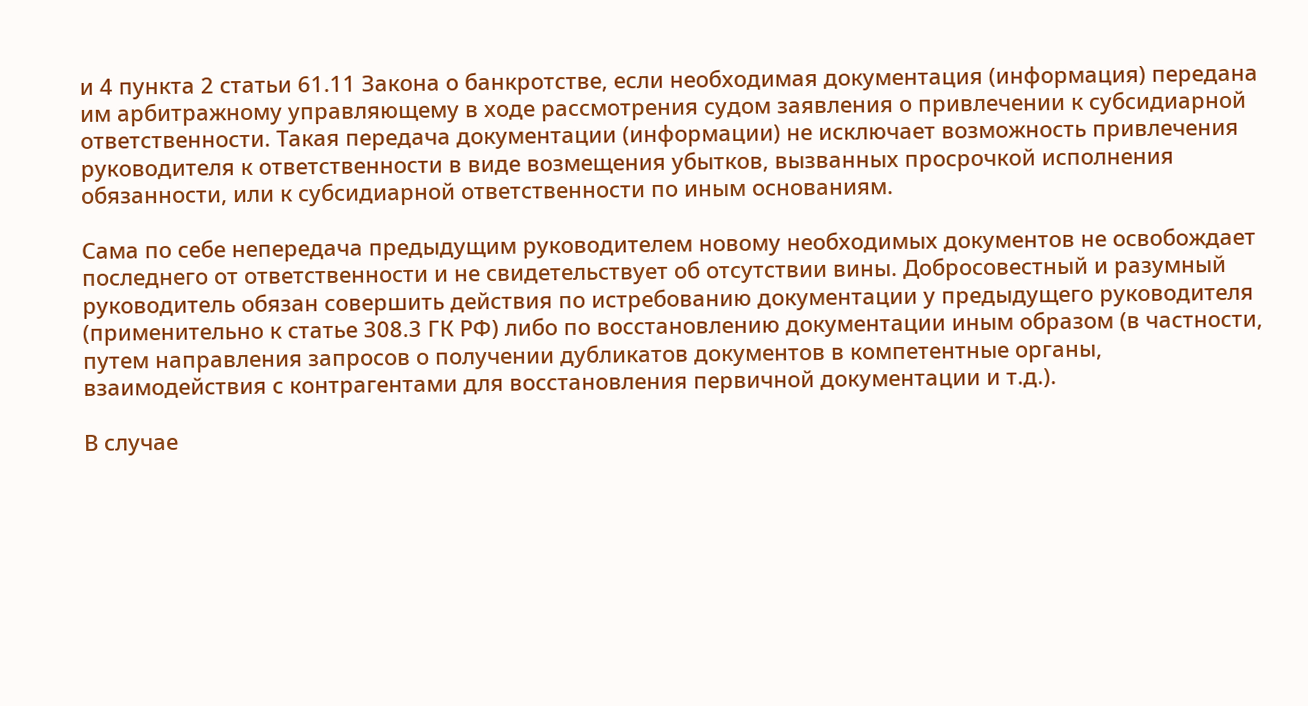и 4 пункта 2 статьи 61.11 Закона о банкротстве, если необходимая документация (информация) передана им арбитражному управляющему в ходе рассмотрения судом заявления о привлечении к субсидиарной ответственности. Такая передача документации (информации) не исключает возможность привлечения руководителя к ответственности в виде возмещения убытков, вызванных просрочкой исполнения обязанности, или к субсидиарной ответственности по иным основаниям.

Сама по себе непередача предыдущим руководителем новому необходимых документов не освобождает последнего от ответственности и не свидетельствует об отсутствии вины. Добросовестный и разумный руководитель обязан совершить действия по истребованию документации у предыдущего руководителя (применительно к статье 308.3 ГК РФ) либо по восстановлению документации иным образом (в частности, путем направления запросов о получении дубликатов документов в компетентные органы, взаимодействия с контрагентами для восстановления первичной документации и т.д.).

В случае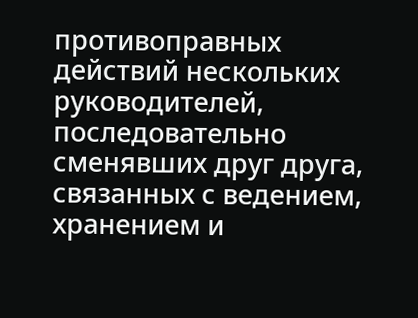противоправных действий нескольких руководителей, последовательно сменявших друг друга, связанных с ведением, хранением и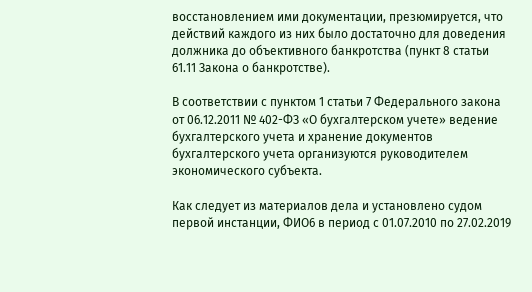восстановлением ими документации, презюмируется, что действий каждого из них было достаточно для доведения должника до объективного банкротства (пункт 8 статьи 61.11 Закона о банкротстве).

В соответствии с пунктом 1 статьи 7 Федерального закона от 06.12.2011 № 402-ФЗ «О бухгалтерском учете» ведение бухгалтерского учета и хранение документов бухгалтерского учета организуются руководителем экономического субъекта.

Как следует из материалов дела и установлено судом первой инстанции, ФИО6 в период с 01.07.2010 по 27.02.2019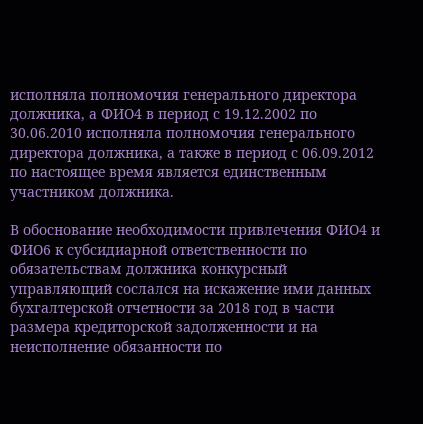исполняла полномочия генерального директора должника, а ФИО4 в период с 19.12.2002 по 30.06.2010 исполняла полномочия генерального директора должника, а также в период с 06.09.2012 по настоящее время является единственным участником должника.

В обоснование необходимости привлечения ФИО4 и ФИО6 к субсидиарной ответственности по обязательствам должника конкурсный управляющий сослался на искажение ими данных бухгалтерской отчетности за 2018 год в части размера кредиторской задолженности и на неисполнение обязанности по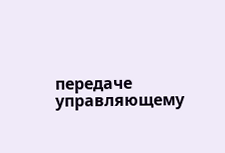передаче управляющему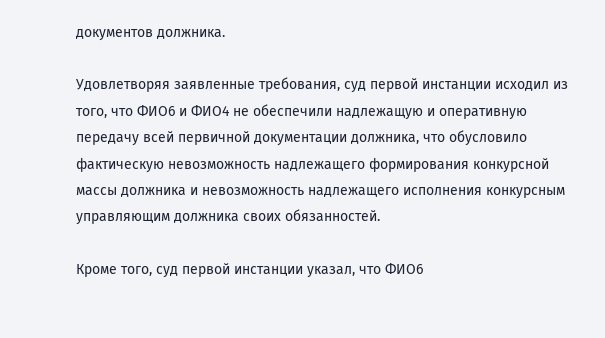документов должника.

Удовлетворяя заявленные требования, суд первой инстанции исходил из того, что ФИО6 и ФИО4 не обеспечили надлежащую и оперативную передачу всей первичной документации должника, что обусловило фактическую невозможность надлежащего формирования конкурсной массы должника и невозможность надлежащего исполнения конкурсным управляющим должника своих обязанностей.

Кроме того, суд первой инстанции указал, что ФИО6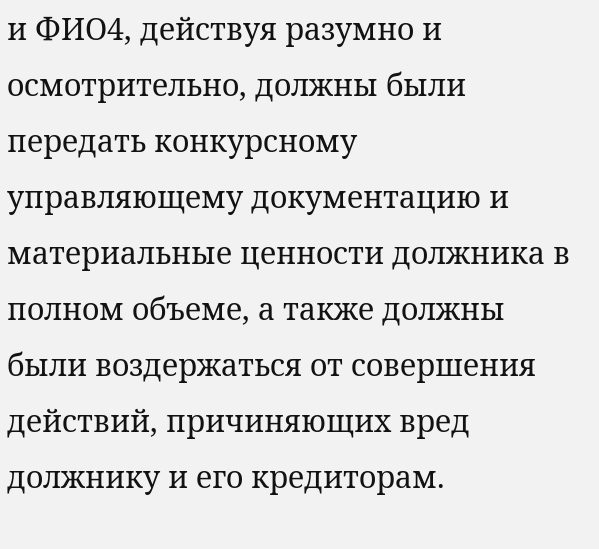и ФИО4, действуя разумно и осмотрительно, должны были передать конкурсному управляющему документацию и материальные ценности должника в полном объеме, а также должны были воздержаться от совершения действий, причиняющих вред должнику и его кредиторам.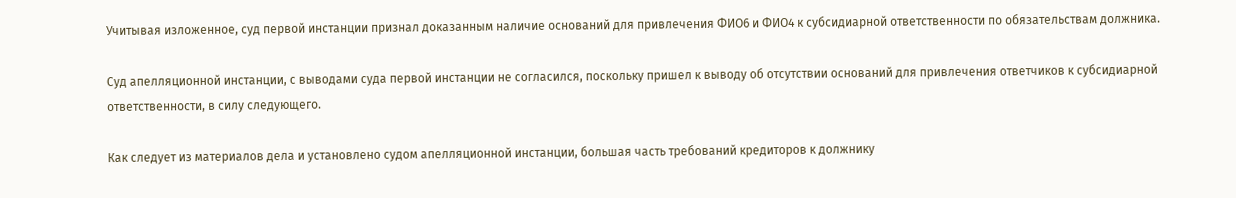Учитывая изложенное, суд первой инстанции признал доказанным наличие оснований для привлечения ФИО6 и ФИО4 к субсидиарной ответственности по обязательствам должника.

Суд апелляционной инстанции, с выводами суда первой инстанции не согласился, поскольку пришел к выводу об отсутствии оснований для привлечения ответчиков к субсидиарной ответственности, в силу следующего.

Как следует из материалов дела и установлено судом апелляционной инстанции, большая часть требований кредиторов к должнику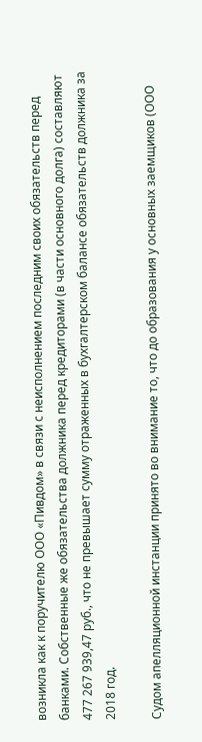возникла как к поручителю ООО «Пивдом» в связи с неисполнением последним своих обязательств перед банками. Собственные же обязательства должника перед кредиторами (в части основного долга) составляют 477 267 939,47 руб., что не превышает сумму отраженных в бухгалтерском балансе обязательств должника за 2018 год.

Судом апелляционной инстанции принято во внимание то, что до образования у основных заемщиков (ООО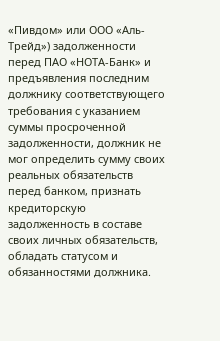«Пивдом» или ООО «Аль-Трейд») задолженности перед ПАО «НОТА-Банк» и предъявления последним должнику соответствующего требования с указанием суммы просроченной задолженности, должник не мог определить сумму своих реальных обязательств перед банком, признать кредиторскую задолженность в составе своих личных обязательств, обладать статусом и обязанностями должника.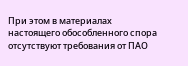При этом в материалах настоящего обособленного спора отсутствуют требования от ПАО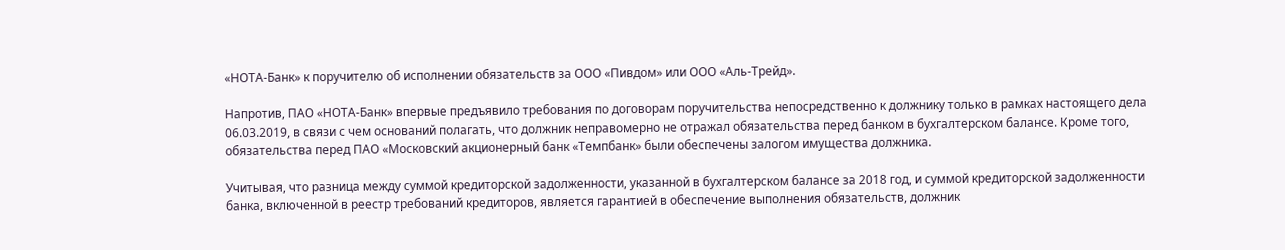«НОТА-Банк» к поручителю об исполнении обязательств за ООО «Пивдом» или ООО «Аль-Трейд».

Напротив, ПАО «НОТА-Банк» впервые предъявило требования по договорам поручительства непосредственно к должнику только в рамках настоящего дела 06.03.2019, в связи с чем оснований полагать, что должник неправомерно не отражал обязательства перед банком в бухгалтерском балансе. Кроме того, обязательства перед ПАО «Московский акционерный банк «Темпбанк» были обеспечены залогом имущества должника.

Учитывая, что разница между суммой кредиторской задолженности, указанной в бухгалтерском балансе за 2018 год, и суммой кредиторской задолженности банка, включенной в реестр требований кредиторов, является гарантией в обеспечение выполнения обязательств, должник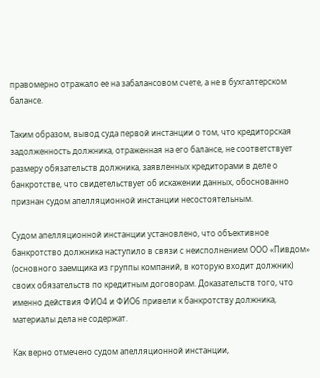правомерно отражало ее на забалансовом счете, а не в бухгалтерском балансе.

Таким образом, вывод суда первой инстанции о том, что кредиторская задолженность должника, отраженная на его балансе, не соответствует размеру обязательств должника, заявленных кредиторами в деле о банкротстве, что свидетельствует об искажении данных, обоснованно признан судом апелляционной инстанции несостоятельным.

Судом апелляционной инстанции установлено, что объективное банкротство должника наступило в связи с неисполнением ООО «Пивдом» (основного заемщика из группы компаний, в которую входит должник) своих обязательств по кредитным договорам. Доказательств того, что именно действия ФИО4 и ФИО6 привели к банкротству должника, материалы дела не содержат.

Как верно отмечено судом апелляционной инстанции,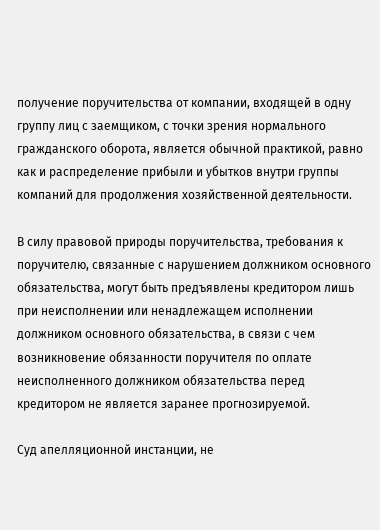получение поручительства от компании, входящей в одну группу лиц с заемщиком, с точки зрения нормального гражданского оборота, является обычной практикой, равно как и распределение прибыли и убытков внутри группы компаний для продолжения хозяйственной деятельности.

В силу правовой природы поручительства, требования к поручителю, связанные с нарушением должником основного обязательства, могут быть предъявлены кредитором лишь при неисполнении или ненадлежащем исполнении должником основного обязательства, в связи с чем возникновение обязанности поручителя по оплате неисполненного должником обязательства перед кредитором не является заранее прогнозируемой.

Суд апелляционной инстанции, не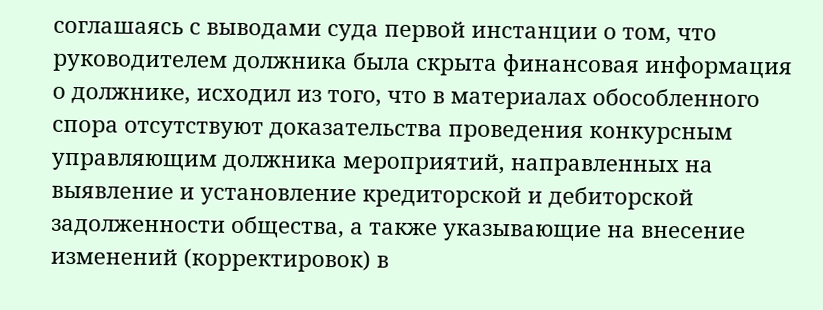соглашаясь с выводами суда первой инстанции о том, что руководителем должника была скрыта финансовая информация о должнике, исходил из того, что в материалах обособленного спора отсутствуют доказательства проведения конкурсным управляющим должника мероприятий, направленных на выявление и установление кредиторской и дебиторской задолженности общества, а также указывающие на внесение изменений (корректировок) в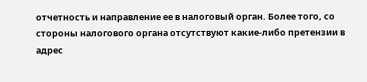отчетность и направление ее в налоговый орган. Более того, со стороны налогового органа отсутствуют какие-либо претензии в адрес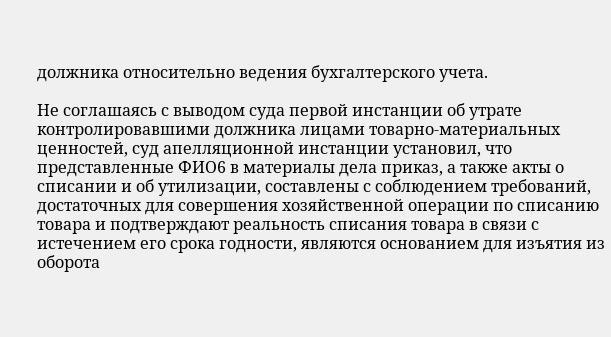должника относительно ведения бухгалтерского учета.

Не соглашаясь с выводом суда первой инстанции об утрате контролировавшими должника лицами товарно-материальных ценностей, суд апелляционной инстанции установил, что представленные ФИО6 в материалы дела приказ, а также акты о списании и об утилизации, составлены с соблюдением требований, достаточных для совершения хозяйственной операции по списанию товара и подтверждают реальность списания товара в связи с истечением его срока годности, являются основанием для изъятия из оборота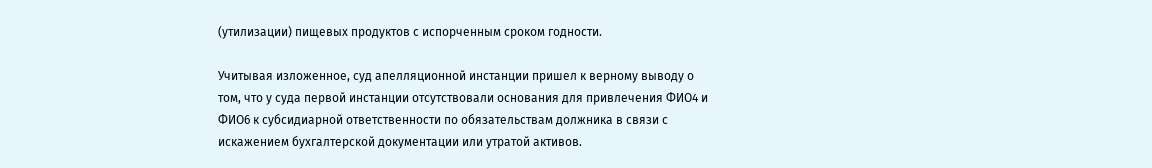(утилизации) пищевых продуктов с испорченным сроком годности.

Учитывая изложенное, суд апелляционной инстанции пришел к верному выводу о том, что у суда первой инстанции отсутствовали основания для привлечения ФИО4 и ФИО6 к субсидиарной ответственности по обязательствам должника в связи с искажением бухгалтерской документации или утратой активов.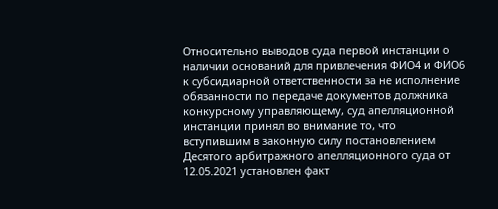Относительно выводов суда первой инстанции о наличии оснований для привлечения ФИО4 и ФИО6 к субсидиарной ответственности за не исполнение обязанности по передаче документов должника конкурсному управляющему, суд апелляционной инстанции принял во внимание то, что вступившим в законную силу постановлением Десятого арбитражного апелляционного суда от 12.05.2021 установлен факт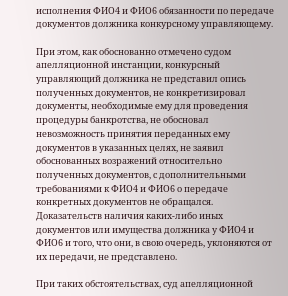исполнения ФИО4 и ФИО6 обязанности по передаче документов должника конкурсному управляющему.

При этом, как обоснованно отмечено судом апелляционной инстанции, конкурсный управляющий должника не представил опись полученных документов, не конкретизировал документы, необходимые ему для проведения процедуры банкротства, не обосновал невозможность принятия переданных ему документов в указанных целях, не заявил обоснованных возражений относительно полученных документов, с дополнительными требованиями к ФИО4 и ФИО6 о передаче конкретных документов не обращался. Доказательств наличия каких-либо иных документов или имущества должника у ФИО4 и ФИО6 и того, что они, в свою очередь, уклоняются от их передачи, не представлено.

При таких обстоятельствах, суд апелляционной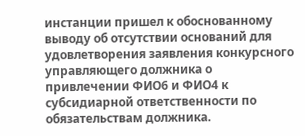инстанции пришел к обоснованному выводу об отсутствии оснований для удовлетворения заявления конкурсного управляющего должника о привлечении ФИО6 и ФИО4 к субсидиарной ответственности по обязательствам должника.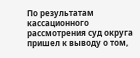По результатам кассационного рассмотрения суд округа пришел к выводу о том,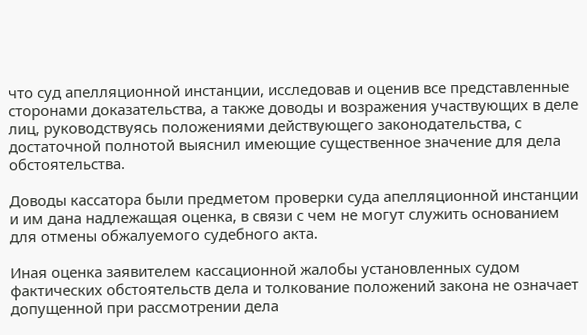что суд апелляционной инстанции, исследовав и оценив все представленные сторонами доказательства, а также доводы и возражения участвующих в деле лиц, руководствуясь положениями действующего законодательства, с достаточной полнотой выяснил имеющие существенное значение для дела обстоятельства.

Доводы кассатора были предметом проверки суда апелляционной инстанции и им дана надлежащая оценка, в связи с чем не могут служить основанием для отмены обжалуемого судебного акта.

Иная оценка заявителем кассационной жалобы установленных судом фактических обстоятельств дела и толкование положений закона не означает допущенной при рассмотрении дела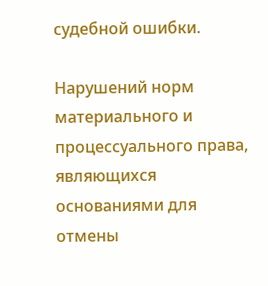судебной ошибки.

Нарушений норм материального и процессуального права, являющихся основаниями для отмены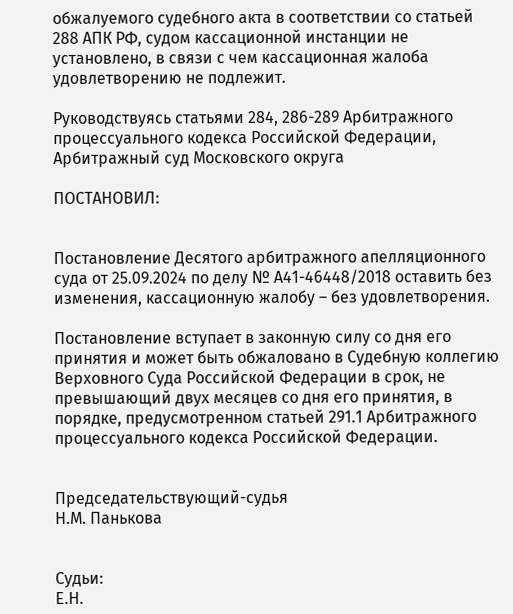обжалуемого судебного акта в соответствии со статьей 288 АПК РФ, судом кассационной инстанции не установлено, в связи с чем кассационная жалоба удовлетворению не подлежит.

Руководствуясь статьями 284, 286-289 Арбитражного процессуального кодекса Российской Федерации, Арбитражный суд Московского округа

ПОСТАНОВИЛ:


Постановление Десятого арбитражного апелляционного суда от 25.09.2024 по делу № А41-46448/2018 оставить без изменения, кассационную жалобу – без удовлетворения.

Постановление вступает в законную силу со дня его принятия и может быть обжаловано в Судебную коллегию Верховного Суда Российской Федерации в срок, не превышающий двух месяцев со дня его принятия, в порядке, предусмотренном статьей 291.1 Арбитражного процессуального кодекса Российской Федерации.


Председательствующий-судья                                                                Н.М. Панькова


Судьи:                                                                                                            Е.Н.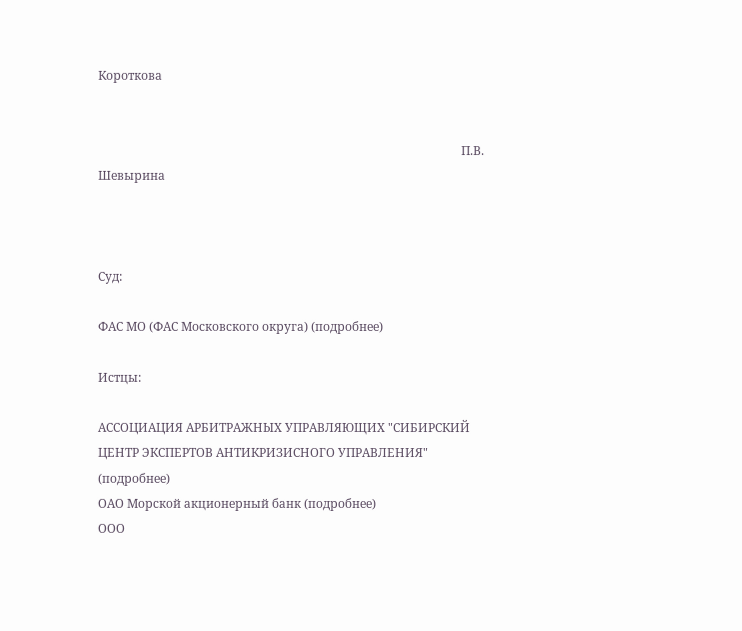Короткова


                                                                                                                         П.В. Шевырина



Суд:

ФАС МО (ФАС Московского округа) (подробнее)

Истцы:

АССОЦИАЦИЯ АРБИТРАЖНЫХ УПРАВЛЯЮЩИХ "СИБИРСКИЙ ЦЕНТР ЭКСПЕРТОВ АНТИКРИЗИСНОГО УПРАВЛЕНИЯ" (подробнее)
ОАО Морской акционерный банк (подробнее)
ООО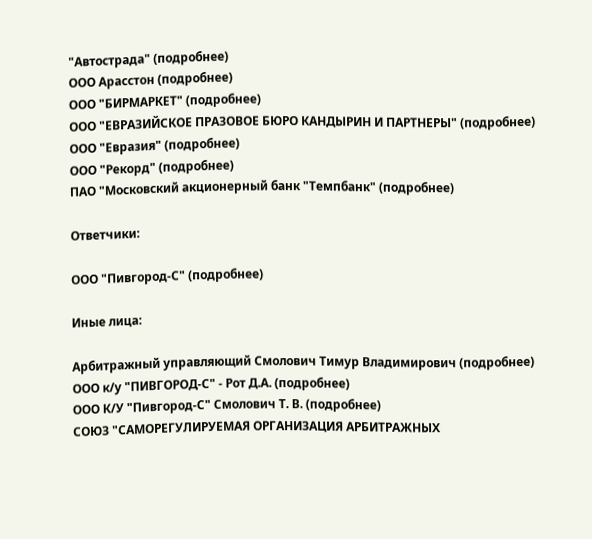"Автострада" (подробнее)
ООО Арасстон (подробнее)
ООО "БИРМАРКЕТ" (подробнее)
ООО "ЕВРАЗИЙСКОЕ ПРАЗОВОЕ БЮРО КАНДЫРИН И ПАРТНЕРЫ" (подробнее)
ООО "Евразия" (подробнее)
ООО "Рекорд" (подробнее)
ПАО "Московский акционерный банк "Темпбанк" (подробнее)

Ответчики:

ООО "Пивгород-С" (подробнее)

Иные лица:

Арбитражный управляющий Смолович Тимур Владимирович (подробнее)
ООО к/у "ПИВГОРОД-С" - Рот Д.А. (подробнее)
ООО К/У "Пивгород-С" Смолович Т. В. (подробнее)
СОЮЗ "САМОРЕГУЛИРУЕМАЯ ОРГАНИЗАЦИЯ АРБИТРАЖНЫХ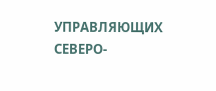УПРАВЛЯЮЩИХ СЕВЕРО-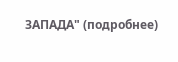ЗАПАДА" (подробнее)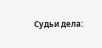Судьи дела: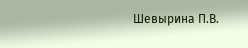Шевырина П.В.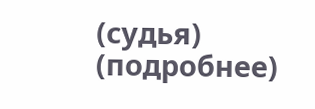(судья) (подробнее)